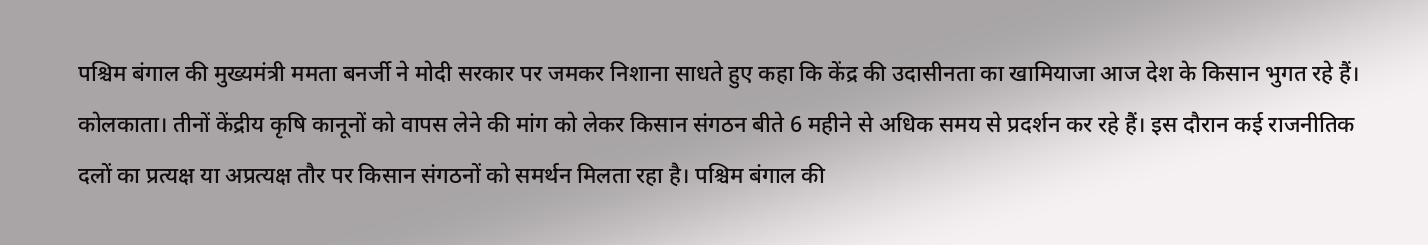पश्चिम बंगाल की मुख्यमंत्री ममता बनर्जी ने मोदी सरकार पर जमकर निशाना साधते हुए कहा कि केंद्र की उदासीनता का खामियाजा आज देश के किसान भुगत रहे हैं।
कोलकाता। तीनों केंद्रीय कृषि कानूनों को वापस लेने की मांग को लेकर किसान संगठन बीते 6 महीने से अधिक समय से प्रदर्शन कर रहे हैं। इस दौरान कई राजनीतिक दलों का प्रत्यक्ष या अप्रत्यक्ष तौर पर किसान संगठनों को समर्थन मिलता रहा है। पश्चिम बंगाल की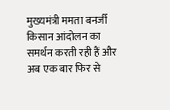मुख्यमंत्री ममता बनर्जी किसान आंदोलन का समर्थन करती रही हैं और अब एक बार फिर से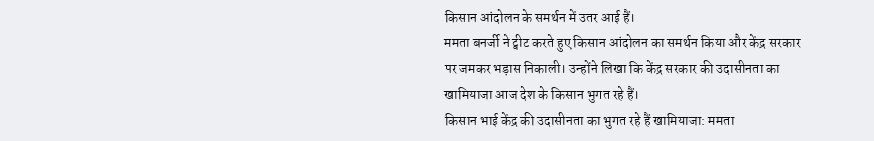किसान आंदोलन के समर्थन में उतर आई हैं।
ममता बनर्जी ने ट्वीट करते हुए किसान आंदोलन का समर्थन किया और केंद्र सरकार पर जमकर भड़ास निकाली। उन्होंने लिखा कि केंद्र सरकार की उदासीनता का खामियाजा आज देश के किसान भुगत रहे हैं।
किसान भाई केंद्र की उदासीनता का भुगत रहे हैं खामियाजा: ममता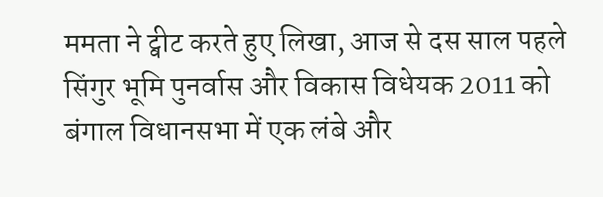ममता ने ट्वीट करते हुए लिखा, आज से दस साल पहले सिंगुर भूमि पुनर्वास और विकास विधेयक 2011 को बंगाल विधानसभा में एक लंबे और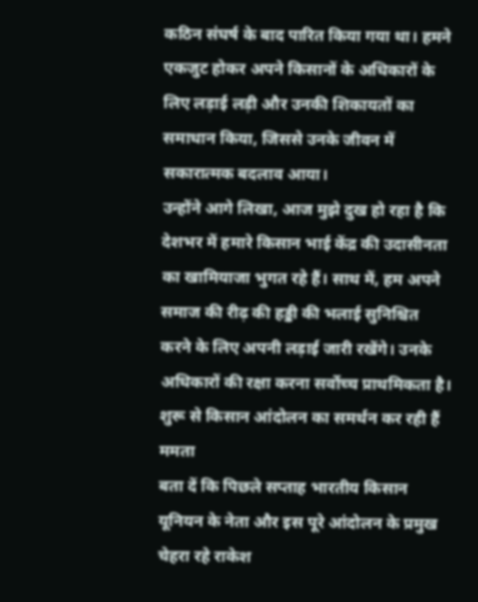कठिन संघर्ष के बाद पारित किया गया था। हमने एकजुट होकर अपने किसानों के अधिकारों के लिए लड़ाई लड़ी और उनकी शिकायतों का समाधान किया, जिससे उनके जीवन में सकारात्मक बदलाव आया।
उन्होंने आगे लिखा, आज मुझे दुख हो रहा है कि देशभर में हमारे किसान भाई केंद्र की उदासीनता का खामियाजा भुगत रहे हैं। साथ में, हम अपने समाज की रीढ़ की हड्डी की भलाई सुनिश्चित करने के लिए अपनी लड़ाई जारी रखेंगे। उनके अधिकारों की रक्षा करना सर्वोच्च प्राथमिकता है।
शुरू से किसान आंदोलन का समर्थन कर रही हैं ममता
बता दें कि पिछले सप्ताह भारतीय किसान यूनियन के नेता और इस पूरे आंदोलन के प्रमुख चेहरा रहे राकेश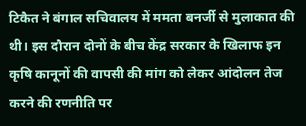टिकैत ने बंगाल सचिवालय में ममता बनर्जी से मुलाकात की थी। इस दौरान दोनों के बीच केंद्र सरकार के खिलाफ इन कृषि कानूनों की वापसी की मांग को लेकर आंदोलन तेज करने की रणनीति पर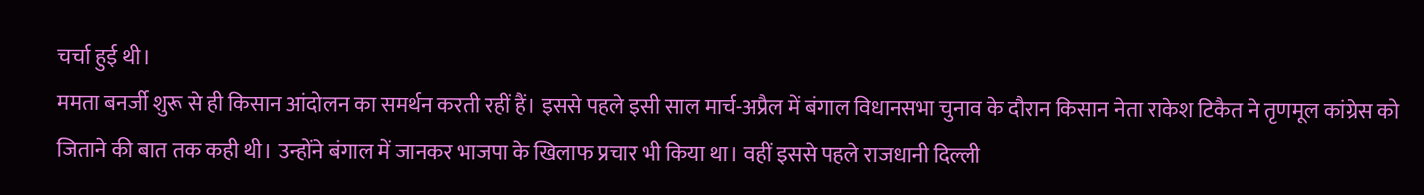चर्चा हुई थी।
ममता बनर्जी शुरू से ही किसान आंदोलन का समर्थन करती रहीं हैं। इससे पहले इसी साल मार्च-अप्रैल में बंगाल विधानसभा चुनाव के दौरान किसान नेता राकेश टिकैत ने तृणमूल कांग्रेस को जिताने की बात तक कही थी। उन्होंने बंगाल में जानकर भाजपा के खिलाफ प्रचार भी किया था। वहीं इससे पहले राजधानी दिल्ली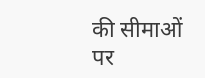की सीमाओं पर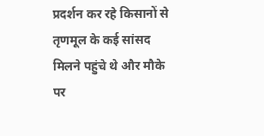प्रदर्शन कर रहे किसानों से तृणमूल के कई सांसद मिलने पहुंचे थे और मौके पर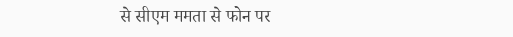से सीएम ममता से फोन पर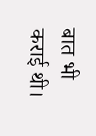बात भी कराई थी।